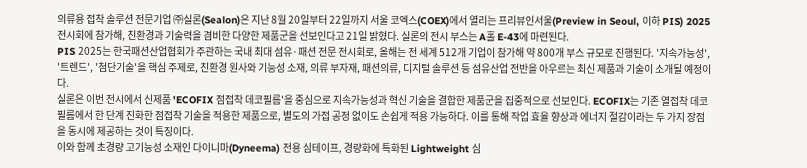의류용 접착 솔루션 전문기업 ㈜실론(Sealon)은 지난 8월 20일부터 22일까지 서울 코엑스(COEX)에서 열리는 프리뷰인서울(Preview in Seoul, 이하 PIS) 2025 전시회에 참가해, 친환경과 기술력을 겸비한 다양한 제품군을 선보인다고 21일 밝혔다. 실론의 전시 부스는 A홀 E-43에 마련된다.
PIS 2025는 한국패션산업협회가 주관하는 국내 최대 섬유·패션 전문 전시회로, 올해는 전 세계 512개 기업이 참가해 약 800개 부스 규모로 진행된다. '지속가능성', '트렌드', '첨단기술'을 핵심 주제로, 친환경 원사와 기능성 소재, 의류 부자재, 패션의류, 디지털 솔루션 등 섬유산업 전반을 아우르는 최신 제품과 기술이 소개될 예정이다.
실론은 이번 전시에서 신제품 'ECOFIX 점접착 데코필름'을 중심으로 지속가능성과 혁신 기술을 결합한 제품군을 집중적으로 선보인다. ECOFIX는 기존 열접착 데코필름에서 한 단계 진화한 점접착 기술을 적용한 제품으로, 별도의 가접 공정 없이도 손쉽게 적용 가능하다. 이를 통해 작업 효율 향상과 에너지 절감이라는 두 가지 장점을 동시에 제공하는 것이 특징이다.
이와 함께 초경량 고기능성 소재인 다이니마(Dyneema) 전용 심테이프, 경량화에 특화된 Lightweight 심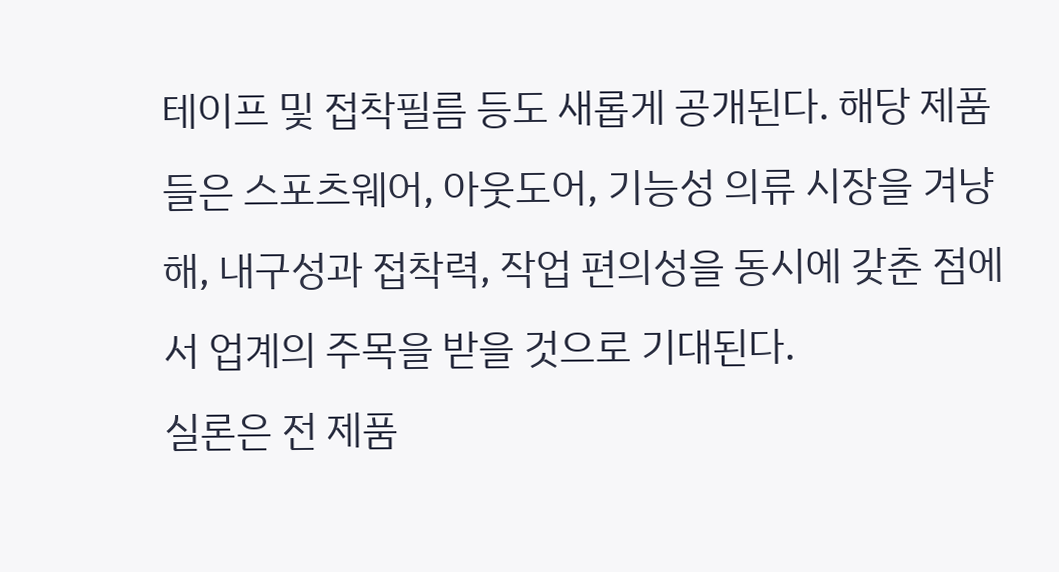테이프 및 접착필름 등도 새롭게 공개된다. 해당 제품들은 스포츠웨어, 아웃도어, 기능성 의류 시장을 겨냥해, 내구성과 접착력, 작업 편의성을 동시에 갖춘 점에서 업계의 주목을 받을 것으로 기대된다.
실론은 전 제품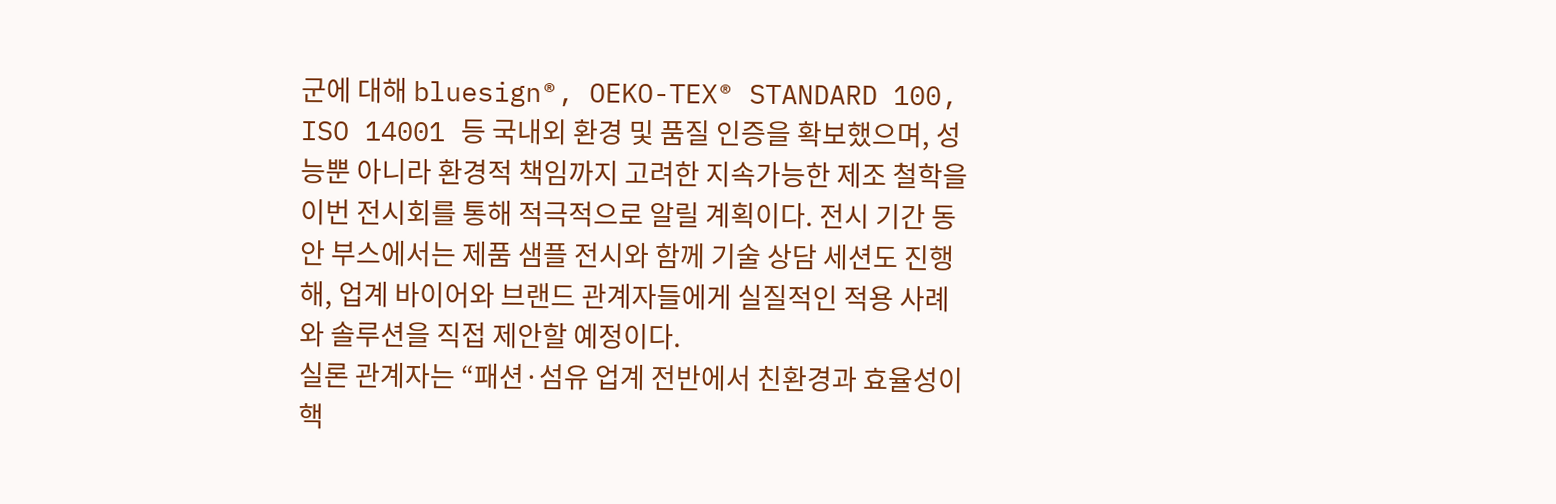군에 대해 bluesign®, OEKO-TEX® STANDARD 100, ISO 14001 등 국내외 환경 및 품질 인증을 확보했으며, 성능뿐 아니라 환경적 책임까지 고려한 지속가능한 제조 철학을 이번 전시회를 통해 적극적으로 알릴 계획이다. 전시 기간 동안 부스에서는 제품 샘플 전시와 함께 기술 상담 세션도 진행해, 업계 바이어와 브랜드 관계자들에게 실질적인 적용 사례와 솔루션을 직접 제안할 예정이다.
실론 관계자는 “패션·섬유 업계 전반에서 친환경과 효율성이 핵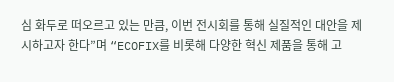심 화두로 떠오르고 있는 만큼, 이번 전시회를 통해 실질적인 대안을 제시하고자 한다”며 “ECOFIX를 비롯해 다양한 혁신 제품을 통해 고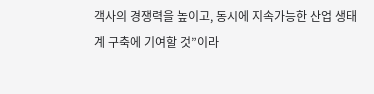객사의 경쟁력을 높이고, 동시에 지속가능한 산업 생태계 구축에 기여할 것”이라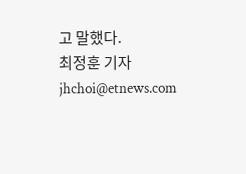고 말했다.
최정훈 기자 jhchoi@etnews.com